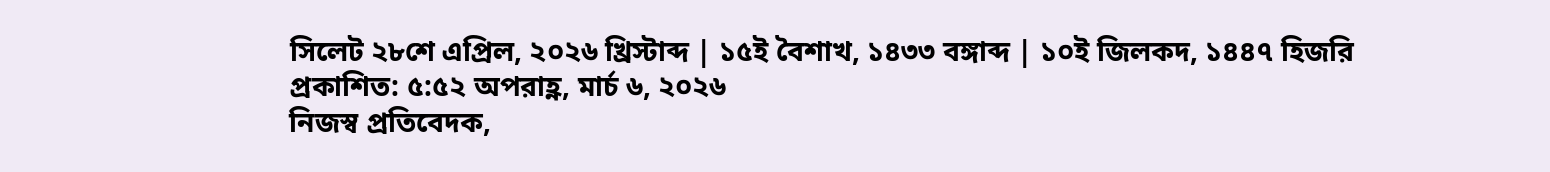সিলেট ২৮শে এপ্রিল, ২০২৬ খ্রিস্টাব্দ | ১৫ই বৈশাখ, ১৪৩৩ বঙ্গাব্দ | ১০ই জিলকদ, ১৪৪৭ হিজরি
প্রকাশিত: ৫:৫২ অপরাহ্ণ, মার্চ ৬, ২০২৬
নিজস্ব প্রতিবেদক,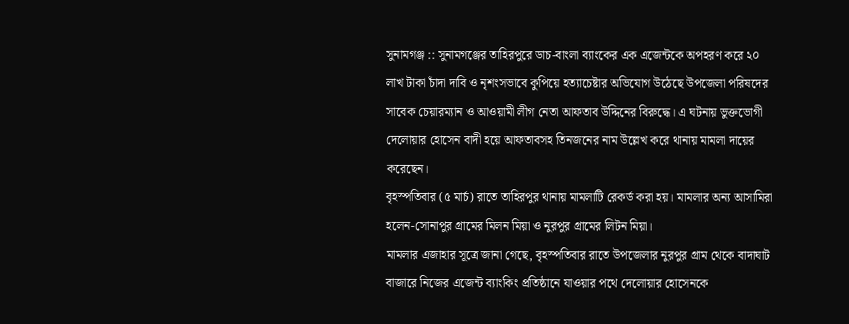সুনামগঞ্জ :: সুনামগঞ্জের তাহিরপুরে ডাচ-বাংলা ব্যাংকের এক এজেন্টকে অপহরণ করে ২০ লাখ টাকা চাঁদা দাবি ও নৃশংসভাবে কুপিয়ে হত্যাচেষ্টার অভিযোগ উঠেছে উপজেলা পরিষদের সাবেক চেয়ারম্যান ও আওয়ামী লীগ নেতা আফতাব উদ্দিনের বিরুদ্ধে। এ ঘটনায় ভুক্তভোগী দেলোয়ার হোসেন বাদী হয়ে আফতাবসহ তিনজনের নাম উল্লেখ করে থানায় মামলা দায়ের করেছেন।
বৃহস্পতিবার (৫ মার্চ) রাতে তাহিরপুর থানায় মামলাটি রেকর্ড করা হয়। মামলার অন্য আসামিরা হলেন-সোনাপুর গ্রামের মিলন মিয়া ও নুরপুর গ্রামের লিটন মিয়া।
মামলার এজাহার সূত্রে জানা গেছে, বৃহস্পতিবার রাতে উপজেলার নুরপুর গ্রাম থেকে বাদাঘাট বাজারে নিজের এজেন্ট ব্যাংকিং প্রতিষ্ঠানে যাওয়ার পথে দেলোয়ার হোসেনকে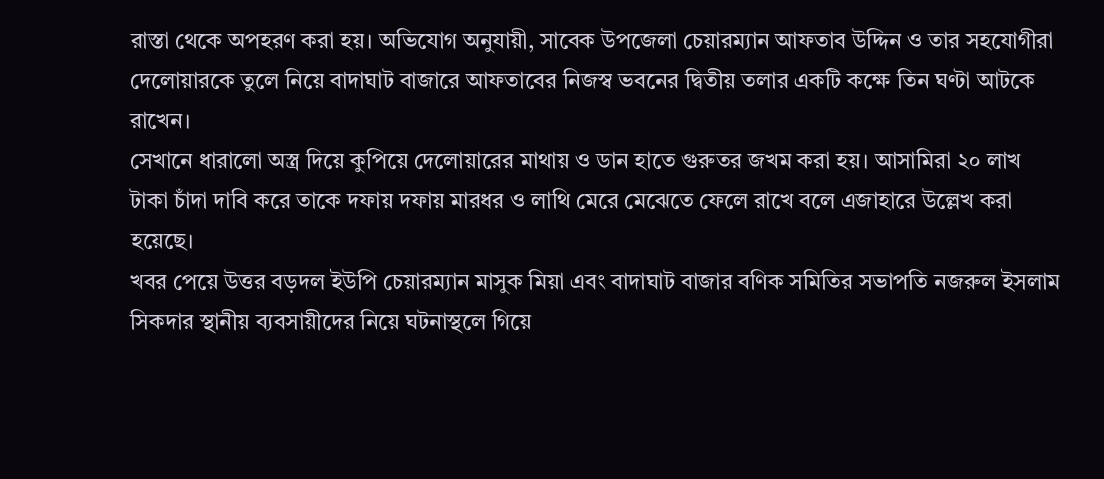রাস্তা থেকে অপহরণ করা হয়। অভিযোগ অনুযায়ী, সাবেক উপজেলা চেয়ারম্যান আফতাব উদ্দিন ও তার সহযোগীরা দেলোয়ারকে তুলে নিয়ে বাদাঘাট বাজারে আফতাবের নিজস্ব ভবনের দ্বিতীয় তলার একটি কক্ষে তিন ঘণ্টা আটকে রাখেন।
সেখানে ধারালো অস্ত্র দিয়ে কুপিয়ে দেলোয়ারের মাথায় ও ডান হাতে গুরুতর জখম করা হয়। আসামিরা ২০ লাখ টাকা চাঁদা দাবি করে তাকে দফায় দফায় মারধর ও লাথি মেরে মেঝেতে ফেলে রাখে বলে এজাহারে উল্লেখ করা হয়েছে।
খবর পেয়ে উত্তর বড়দল ইউপি চেয়ারম্যান মাসুক মিয়া এবং বাদাঘাট বাজার বণিক সমিতির সভাপতি নজরুল ইসলাম সিকদার স্থানীয় ব্যবসায়ীদের নিয়ে ঘটনাস্থলে গিয়ে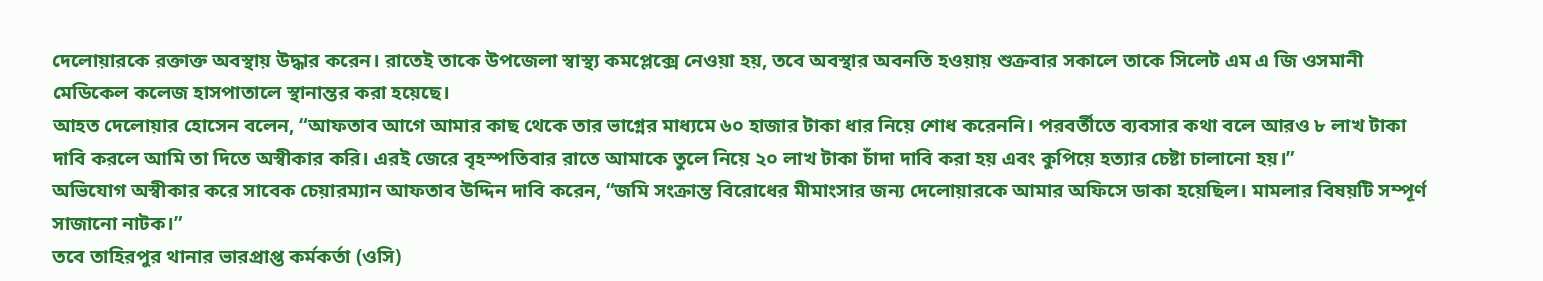দেলোয়ারকে রক্তাক্ত অবস্থায় উদ্ধার করেন। রাতেই তাকে উপজেলা স্বাস্থ্য কমপ্লেক্সে নেওয়া হয়, তবে অবস্থার অবনতি হওয়ায় শুক্রবার সকালে তাকে সিলেট এম এ জি ওসমানী মেডিকেল কলেজ হাসপাতালে স্থানান্তর করা হয়েছে।
আহত দেলোয়ার হোসেন বলেন, “আফতাব আগে আমার কাছ থেকে তার ভাগ্নের মাধ্যমে ৬০ হাজার টাকা ধার নিয়ে শোধ করেননি। পরবর্তীতে ব্যবসার কথা বলে আরও ৮ লাখ টাকা দাবি করলে আমি তা দিতে অস্বীকার করি। এরই জেরে বৃহস্পতিবার রাতে আমাকে তুলে নিয়ে ২০ লাখ টাকা চাঁদা দাবি করা হয় এবং কুপিয়ে হত্যার চেষ্টা চালানো হয়।”
অভিযোগ অস্বীকার করে সাবেক চেয়ারম্যান আফতাব উদ্দিন দাবি করেন, “জমি সংক্রান্ত বিরোধের মীমাংসার জন্য দেলোয়ারকে আমার অফিসে ডাকা হয়েছিল। মামলার বিষয়টি সম্পূর্ণ সাজানো নাটক।”
তবে তাহিরপুর থানার ভারপ্রাপ্ত কর্মকর্তা (ওসি)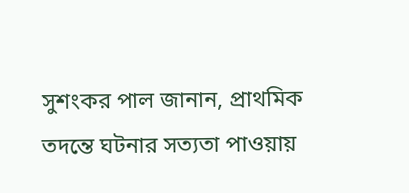সুশংকর পাল জানান, প্রাথমিক তদন্তে ঘটনার সত্যতা পাওয়ায়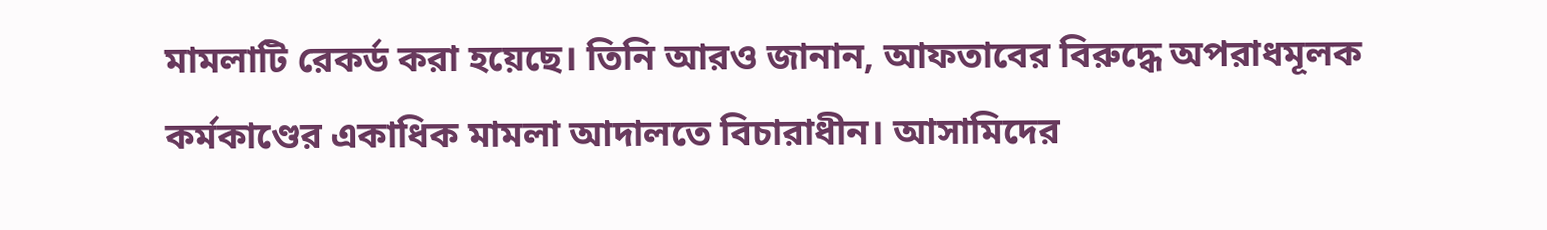মামলাটি রেকর্ড করা হয়েছে। তিনি আরও জানান, আফতাবের বিরুদ্ধে অপরাধমূলক কর্মকাণ্ডের একাধিক মামলা আদালতে বিচারাধীন। আসামিদের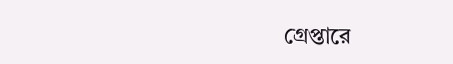গ্রেপ্তারে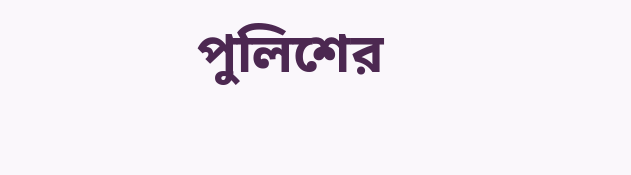পুলিশের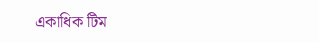একাধিক টিম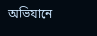অভিযানে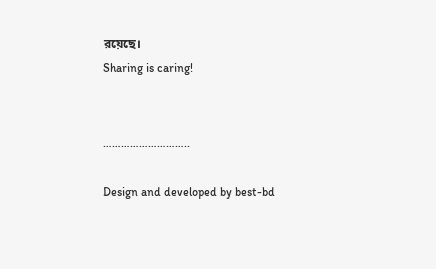রয়েছে।
Sharing is caring!


………………………..

Design and developed by best-bd